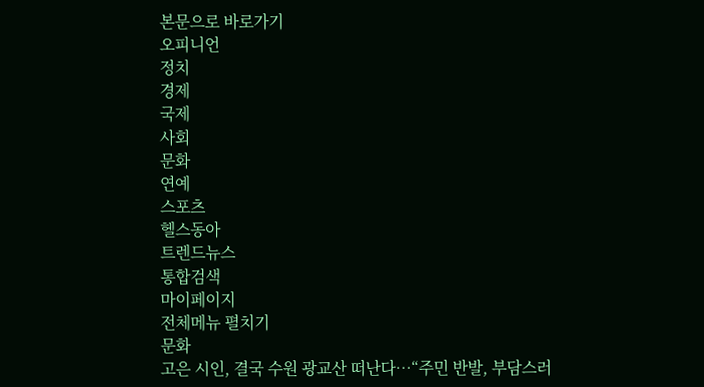본문으로 바로가기
오피니언
정치
경제
국제
사회
문화
연예
스포츠
헬스동아
트렌드뉴스
통합검색
마이페이지
전체메뉴 펼치기
문화
고은 시인, 결국 수원 광교산 떠난다…“주민 반발, 부담스러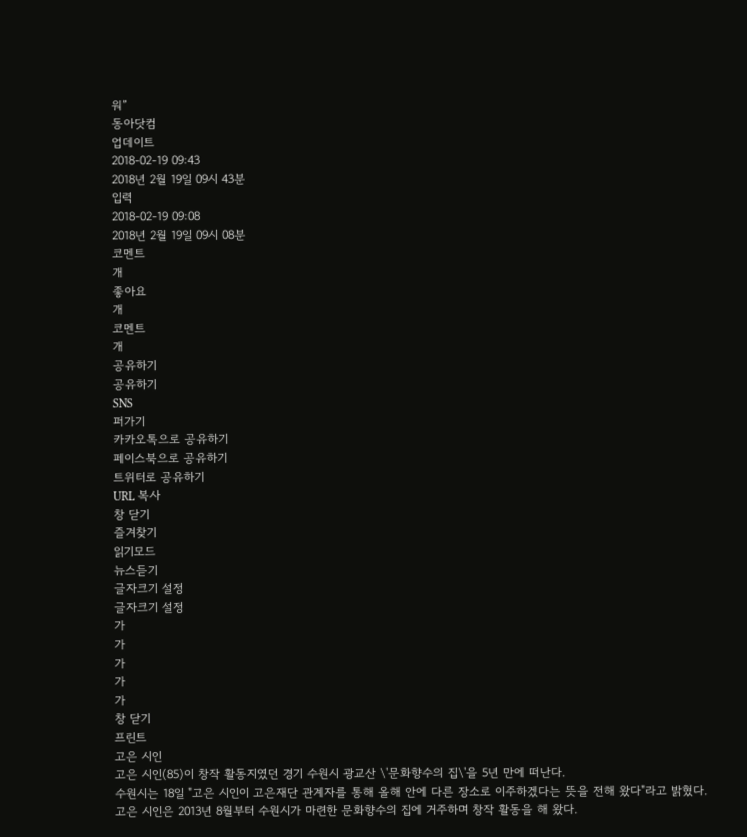워”
동아닷컴
업데이트
2018-02-19 09:43
2018년 2월 19일 09시 43분
입력
2018-02-19 09:08
2018년 2월 19일 09시 08분
코멘트
개
좋아요
개
코멘트
개
공유하기
공유하기
SNS
퍼가기
카카오톡으로 공유하기
페이스북으로 공유하기
트위터로 공유하기
URL 복사
창 닫기
즐겨찾기
읽기모드
뉴스듣기
글자크기 설정
글자크기 설정
가
가
가
가
가
창 닫기
프린트
고은 시인
고은 시인(85)이 창작 활동지였던 경기 수원시 광교산 \'문화향수의 집\'을 5년 만에 떠난다.
수원시는 18일 "고은 시인이 고은재단 관계자를 통해 올해 안에 다른 장소로 이주하겠다는 뜻을 전해 왔다"라고 밝혔다.
고은 시인은 2013년 8월부터 수원시가 마련한 문화향수의 집에 거주하며 창작 활동을 해 왔다.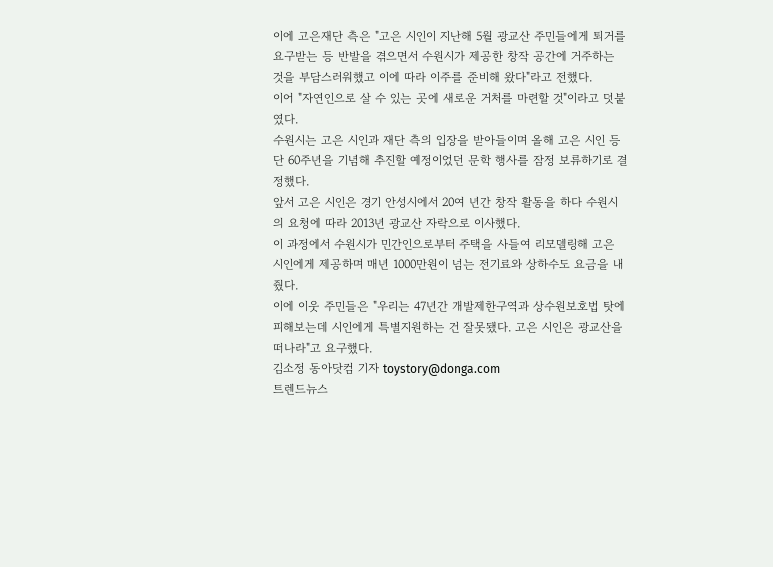이에 고은재단 측은 "고은 시인이 지난해 5월 광교산 주민들에게 퇴거를 요구받는 등 반발을 겪으면서 수원시가 제공한 창작 공간에 거주하는 것을 부담스러워했고 이에 따라 이주를 준비해 왔다"라고 전했다.
이어 "자연인으로 살 수 있는 곳에 새로운 거처를 마련할 것"이라고 덧붙였다.
수원시는 고은 시인과 재단 측의 입장을 받아들이며 올해 고은 시인 등단 60주년을 기념해 추진할 예정이었던 문학 행사를 잠정 보류하기로 결정했다.
앞서 고은 시인은 경기 안성시에서 20여 년간 창작 활동을 하다 수원시의 요청에 따라 2013년 광교산 자락으로 이사했다.
이 과정에서 수원시가 민간인으로부터 주택을 사들여 리모델링해 고은 시인에게 제공하며 매년 1000만원이 넘는 전기료와 상하수도 요금을 내줬다.
이에 이웃 주민들은 "우리는 47년간 개발제한구역과 상수원보호법 탓에 피해보는데 시인에게 특별지원하는 건 잘못됐다. 고은 시인은 광교산을 떠나라"고 요구했다.
김소정 동아닷컴 기자 toystory@donga.com
트렌드뉴스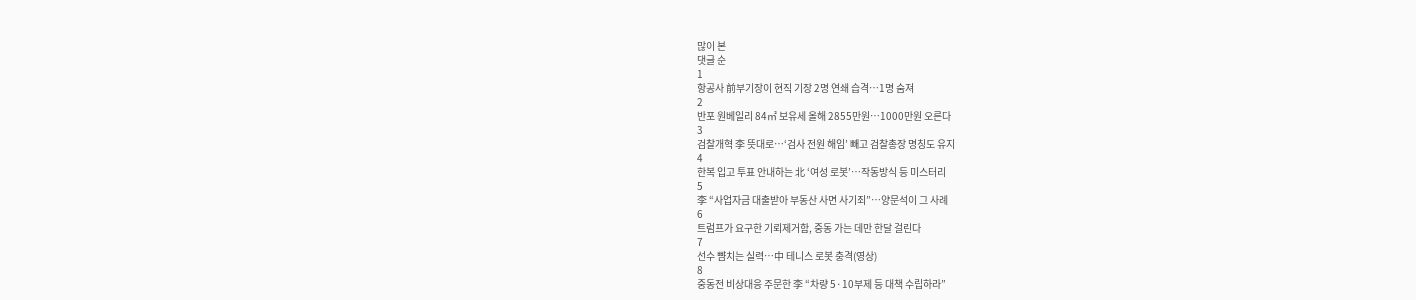많이 본
댓글 순
1
항공사 前부기장이 현직 기장 2명 연쇄 습격…1명 숨져
2
반포 원베일리 84㎡ 보유세 올해 2855만원…1000만원 오른다
3
검찰개혁 李 뜻대로…‘검사 전원 해임’ 빼고 검찰총장 명칭도 유지
4
한복 입고 투표 안내하는 北 ‘여성 로봇’…작동방식 등 미스터리
5
李 “사업자금 대출받아 부동산 사면 사기죄”…양문석이 그 사례
6
트럼프가 요구한 기뢰제거함, 중동 가는 데만 한달 걸린다
7
선수 뺨치는 실력…中 테니스 로봇 충격(영상)
8
중동전 비상대응 주문한 李 “차량 5·10부제 등 대책 수립하라”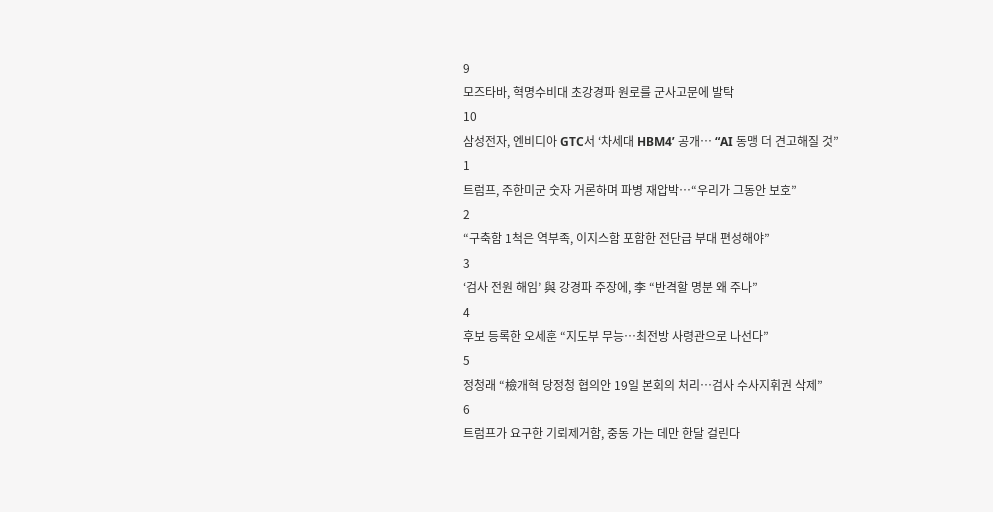9
모즈타바, 혁명수비대 초강경파 원로를 군사고문에 발탁
10
삼성전자, 엔비디아 GTC서 ‘차세대 HBM4’ 공개… “AI 동맹 더 견고해질 것”
1
트럼프, 주한미군 숫자 거론하며 파병 재압박…“우리가 그동안 보호”
2
“구축함 1척은 역부족, 이지스함 포함한 전단급 부대 편성해야”
3
‘검사 전원 해임’ 與 강경파 주장에, 李 “반격할 명분 왜 주나”
4
후보 등록한 오세훈 “지도부 무능…최전방 사령관으로 나선다”
5
정청래 “檢개혁 당정청 협의안 19일 본회의 처리…검사 수사지휘권 삭제”
6
트럼프가 요구한 기뢰제거함, 중동 가는 데만 한달 걸린다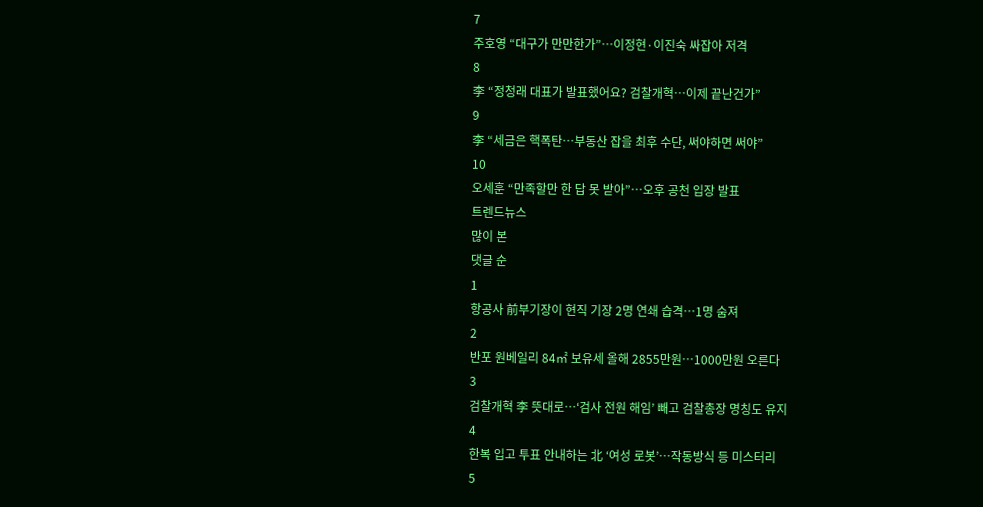7
주호영 “대구가 만만한가”…이정현·이진숙 싸잡아 저격
8
李 “정청래 대표가 발표했어요? 검찰개혁…이제 끝난건가”
9
李 “세금은 핵폭탄…부동산 잡을 최후 수단, 써야하면 써야”
10
오세훈 “만족할만 한 답 못 받아”…오후 공천 입장 발표
트렌드뉴스
많이 본
댓글 순
1
항공사 前부기장이 현직 기장 2명 연쇄 습격…1명 숨져
2
반포 원베일리 84㎡ 보유세 올해 2855만원…1000만원 오른다
3
검찰개혁 李 뜻대로…‘검사 전원 해임’ 빼고 검찰총장 명칭도 유지
4
한복 입고 투표 안내하는 北 ‘여성 로봇’…작동방식 등 미스터리
5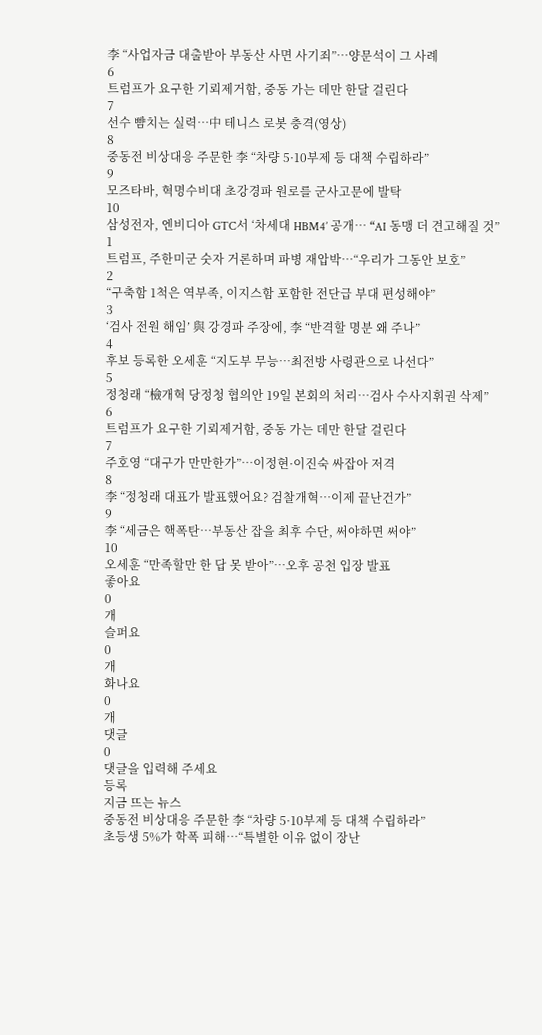李 “사업자금 대출받아 부동산 사면 사기죄”…양문석이 그 사례
6
트럼프가 요구한 기뢰제거함, 중동 가는 데만 한달 걸린다
7
선수 뺨치는 실력…中 테니스 로봇 충격(영상)
8
중동전 비상대응 주문한 李 “차량 5·10부제 등 대책 수립하라”
9
모즈타바, 혁명수비대 초강경파 원로를 군사고문에 발탁
10
삼성전자, 엔비디아 GTC서 ‘차세대 HBM4’ 공개… “AI 동맹 더 견고해질 것”
1
트럼프, 주한미군 숫자 거론하며 파병 재압박…“우리가 그동안 보호”
2
“구축함 1척은 역부족, 이지스함 포함한 전단급 부대 편성해야”
3
‘검사 전원 해임’ 與 강경파 주장에, 李 “반격할 명분 왜 주나”
4
후보 등록한 오세훈 “지도부 무능…최전방 사령관으로 나선다”
5
정청래 “檢개혁 당정청 협의안 19일 본회의 처리…검사 수사지휘권 삭제”
6
트럼프가 요구한 기뢰제거함, 중동 가는 데만 한달 걸린다
7
주호영 “대구가 만만한가”…이정현·이진숙 싸잡아 저격
8
李 “정청래 대표가 발표했어요? 검찰개혁…이제 끝난건가”
9
李 “세금은 핵폭탄…부동산 잡을 최후 수단, 써야하면 써야”
10
오세훈 “만족할만 한 답 못 받아”…오후 공천 입장 발표
좋아요
0
개
슬퍼요
0
개
화나요
0
개
댓글
0
댓글을 입력해 주세요
등록
지금 뜨는 뉴스
중동전 비상대응 주문한 李 “차량 5·10부제 등 대책 수립하라”
초등생 5%가 학폭 피해…“특별한 이유 없이 장난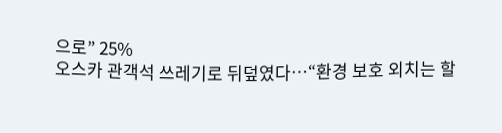으로” 25%
오스카 관객석 쓰레기로 뒤덮였다…“환경 보호 외치는 할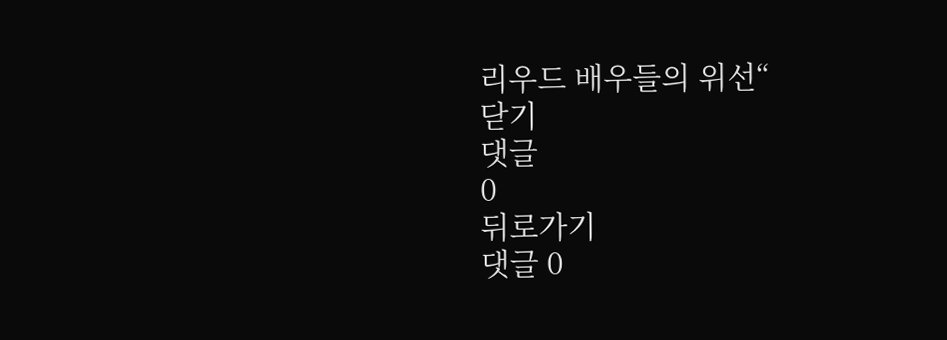리우드 배우들의 위선“
닫기
댓글
0
뒤로가기
댓글 0